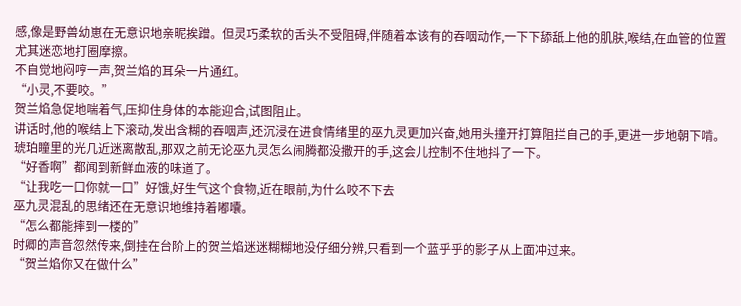感,像是野兽幼崽在无意识地亲昵挨蹭。但灵巧柔软的舌头不受阻碍,伴随着本该有的吞咽动作,一下下舔舐上他的肌肤,喉结,在血管的位置尤其迷恋地打圈摩擦。
不自觉地闷哼一声,贺兰焰的耳朵一片通红。
“小灵,不要咬。”
贺兰焰急促地喘着气,压抑住身体的本能迎合,试图阻止。
讲话时,他的喉结上下滚动,发出含糊的吞咽声,还沉浸在进食情绪里的巫九灵更加兴奋,她用头撞开打算阻拦自己的手,更进一步地朝下啃。
琥珀瞳里的光几近迷离散乱,那双之前无论巫九灵怎么闹腾都没撒开的手,这会儿控制不住地抖了一下。
“好香啊”都闻到新鲜血液的味道了。
“让我吃一口你就一口”好饿,好生气这个食物,近在眼前,为什么咬不下去
巫九灵混乱的思绪还在无意识地维持着嘟囔。
“怎么都能摔到一楼的”
时卿的声音忽然传来,倒挂在台阶上的贺兰焰迷迷糊糊地没仔细分辨,只看到一个蓝乎乎的影子从上面冲过来。
“贺兰焰你又在做什么”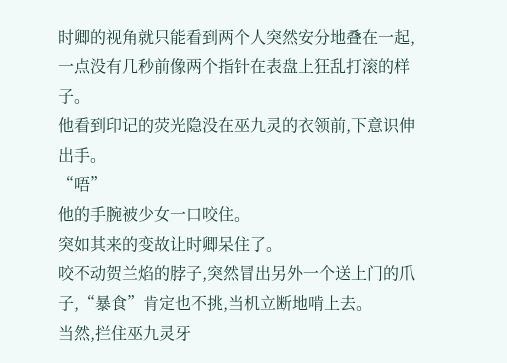时卿的视角就只能看到两个人突然安分地叠在一起,一点没有几秒前像两个指针在表盘上狂乱打滚的样子。
他看到印记的荧光隐没在巫九灵的衣领前,下意识伸出手。
“唔”
他的手腕被少女一口咬住。
突如其来的变故让时卿呆住了。
咬不动贺兰焰的脖子,突然冒出另外一个送上门的爪子,“暴食”肯定也不挑,当机立断地啃上去。
当然,拦住巫九灵牙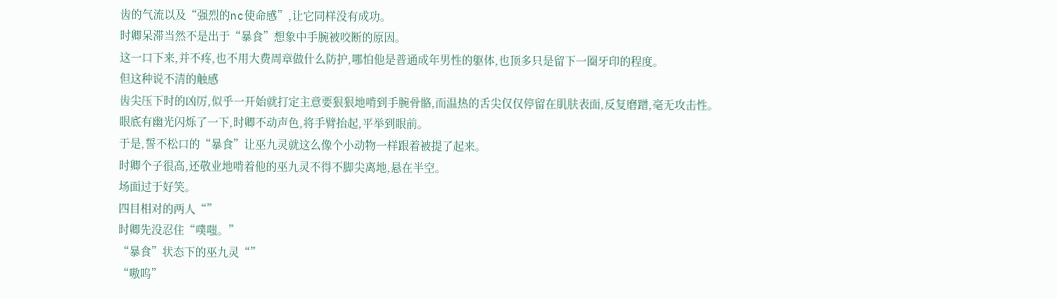齿的气流以及“强烈的nc使命感”,让它同样没有成功。
时卿呆滞当然不是出于“暴食”想象中手腕被咬断的原因。
这一口下来,并不疼,也不用大费周章做什么防护,哪怕他是普通成年男性的躯体,也顶多只是留下一圈牙印的程度。
但这种说不清的触感
齿尖压下时的凶厉,似乎一开始就打定主意要狠狠地啃到手腕骨骼,而温热的舌尖仅仅停留在肌肤表面,反复磨蹭,毫无攻击性。
眼底有幽光闪烁了一下,时卿不动声色,将手臂抬起,平举到眼前。
于是,誓不松口的“暴食”让巫九灵就这么像个小动物一样跟着被提了起来。
时卿个子很高,还敬业地啃着他的巫九灵不得不脚尖离地,悬在半空。
场面过于好笑。
四目相对的两人“”
时卿先没忍住“噗嗤。”
“暴食”状态下的巫九灵“”
“嗷呜”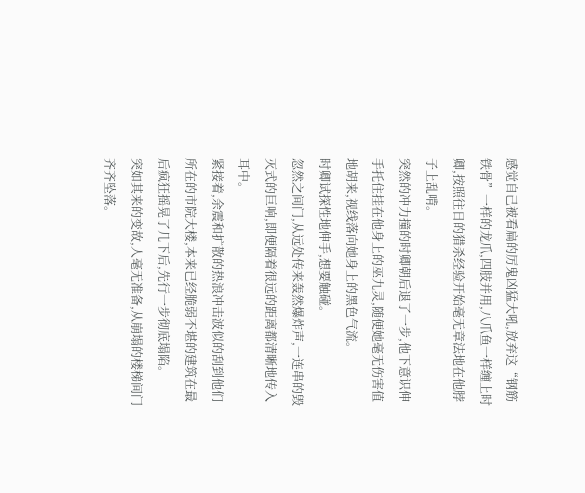感觉自己被看扁的厉鬼凶猛大吼,放弃这“钢筋铁骨”一样的龙爪,四肢并用,八爪鱼一样缠上时卿,按照往日的猎杀经验开始毫无章法地在他脖子上乱啃。
突然的冲力撞的时卿朝后退了一步,他下意识伸手托住挂在他身上的巫九灵,随便她毫无伤害值地胡来,视线落向她身上的黑色气流。
时卿试探性地伸手,想要触碰。
忽然之间门,从远处传来轰然爆炸声,一连串的毁灭式的巨响,即便隔着很远的距离都清晰地传入耳中。
紧接着,余震和扩散的热浪冲击波似的刮到他们所在的市院大楼,本来已经脆弱不堪的建筑在最后疯狂摇晃了几下后,先行一步彻底塌陷。
突如其来的变故,人毫无准备,从崩塌的楼梯间门齐齐坠落。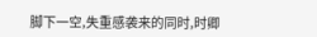脚下一空,失重感袭来的同时,时卿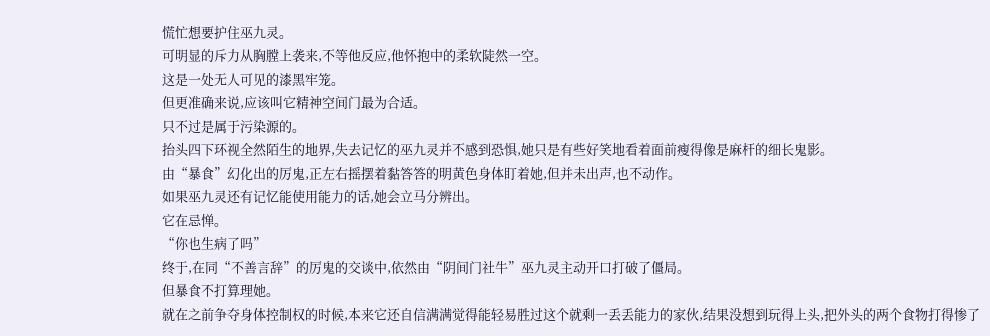慌忙想要护住巫九灵。
可明显的斥力从胸膛上袭来,不等他反应,他怀抱中的柔软陡然一空。
这是一处无人可见的漆黑牢笼。
但更准确来说,应该叫它精神空间门最为合适。
只不过是属于污染源的。
抬头四下环视全然陌生的地界,失去记忆的巫九灵并不感到恐惧,她只是有些好笑地看着面前瘦得像是麻杆的细长鬼影。
由“暴食”幻化出的厉鬼,正左右摇摆着黏答答的明黄色身体盯着她,但并未出声,也不动作。
如果巫九灵还有记忆能使用能力的话,她会立马分辨出。
它在忌惮。
“你也生病了吗”
终于,在同“不善言辞”的厉鬼的交谈中,依然由“阴间门社牛”巫九灵主动开口打破了僵局。
但暴食不打算理她。
就在之前争夺身体控制权的时候,本来它还自信满满觉得能轻易胜过这个就剩一丢丢能力的家伙,结果没想到玩得上头,把外头的两个食物打得惨了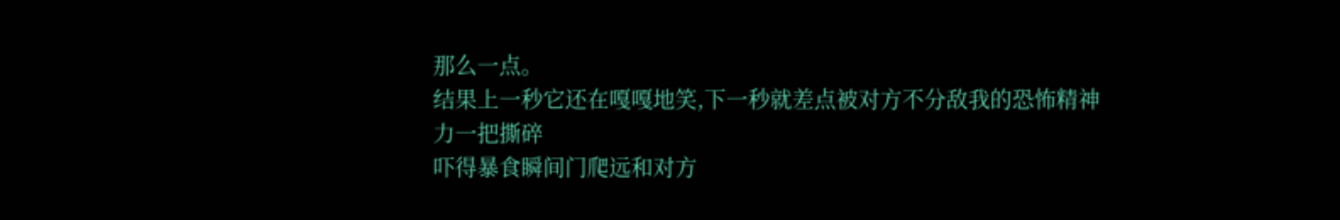那么一点。
结果上一秒它还在嘎嘎地笑,下一秒就差点被对方不分敌我的恐怖精神力一把撕碎
吓得暴食瞬间门爬远和对方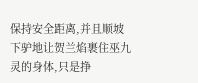保持安全距离,并且顺坡下驴地让贺兰焰裹住巫九灵的身体,只是挣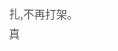扎,不再打架。
真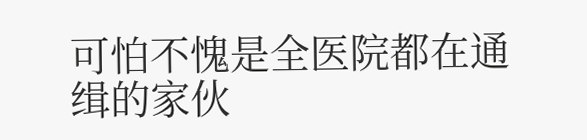可怕不愧是全医院都在通缉的家伙